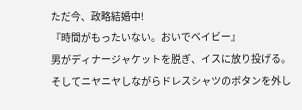ただ今、政略結婚中!
『時間がもったいない。おいでベイビー』
男がディナージャケットを脱ぎ、イスに放り投げる。
そしてニヤニヤしながらドレスシャツのボタンを外し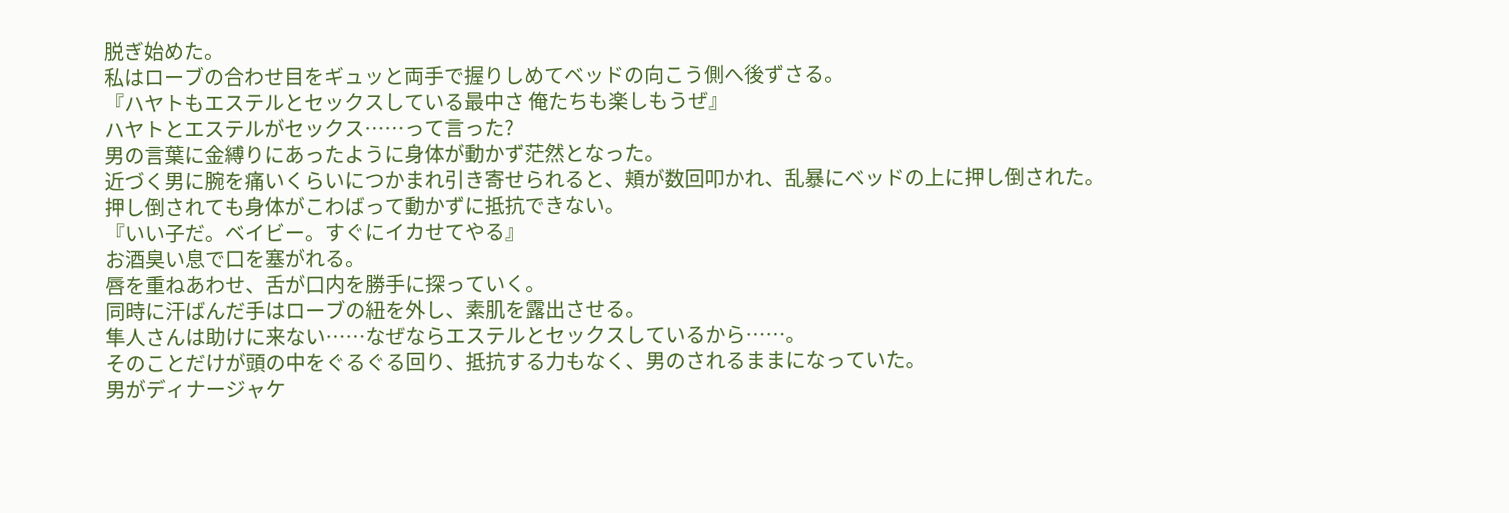脱ぎ始めた。
私はローブの合わせ目をギュッと両手で握りしめてベッドの向こう側へ後ずさる。
『ハヤトもエステルとセックスしている最中さ 俺たちも楽しもうぜ』
ハヤトとエステルがセックス……って言った?
男の言葉に金縛りにあったように身体が動かず茫然となった。
近づく男に腕を痛いくらいにつかまれ引き寄せられると、頬が数回叩かれ、乱暴にベッドの上に押し倒された。
押し倒されても身体がこわばって動かずに抵抗できない。
『いい子だ。ベイビー。すぐにイカせてやる』
お酒臭い息で口を塞がれる。
唇を重ねあわせ、舌が口内を勝手に探っていく。
同時に汗ばんだ手はローブの紐を外し、素肌を露出させる。
隼人さんは助けに来ない……なぜならエステルとセックスしているから……。
そのことだけが頭の中をぐるぐる回り、抵抗する力もなく、男のされるままになっていた。
男がディナージャケ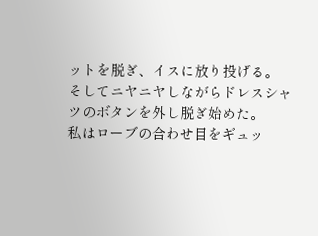ットを脱ぎ、イスに放り投げる。
そしてニヤニヤしながらドレスシャツのボタンを外し脱ぎ始めた。
私はローブの合わせ目をギュッ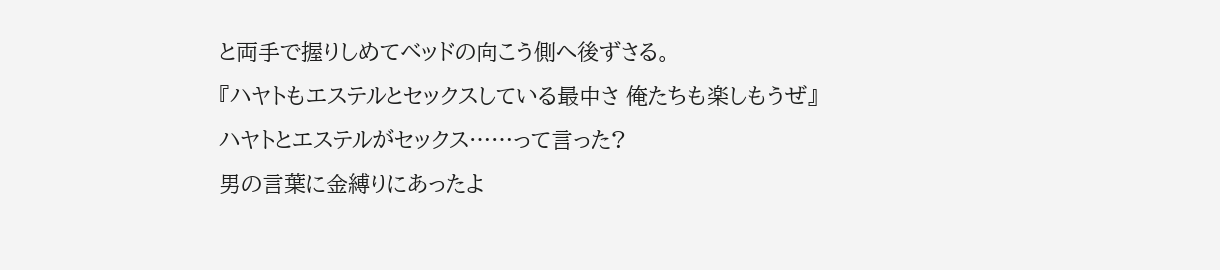と両手で握りしめてベッドの向こう側へ後ずさる。
『ハヤトもエステルとセックスしている最中さ 俺たちも楽しもうぜ』
ハヤトとエステルがセックス……って言った?
男の言葉に金縛りにあったよ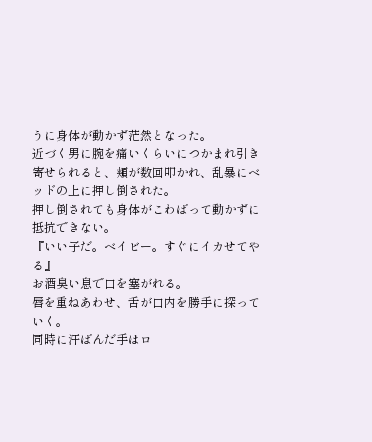うに身体が動かず茫然となった。
近づく男に腕を痛いくらいにつかまれ引き寄せられると、頬が数回叩かれ、乱暴にベッドの上に押し倒された。
押し倒されても身体がこわばって動かずに抵抗できない。
『いい子だ。ベイビー。すぐにイカせてやる』
お酒臭い息で口を塞がれる。
唇を重ねあわせ、舌が口内を勝手に探っていく。
同時に汗ばんだ手はロ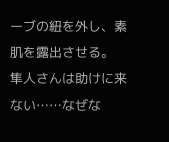ーブの紐を外し、素肌を露出させる。
隼人さんは助けに来ない……なぜな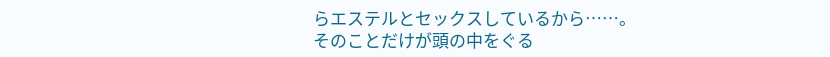らエステルとセックスしているから……。
そのことだけが頭の中をぐる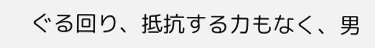ぐる回り、抵抗する力もなく、男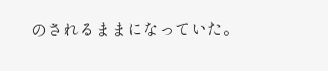のされるままになっていた。